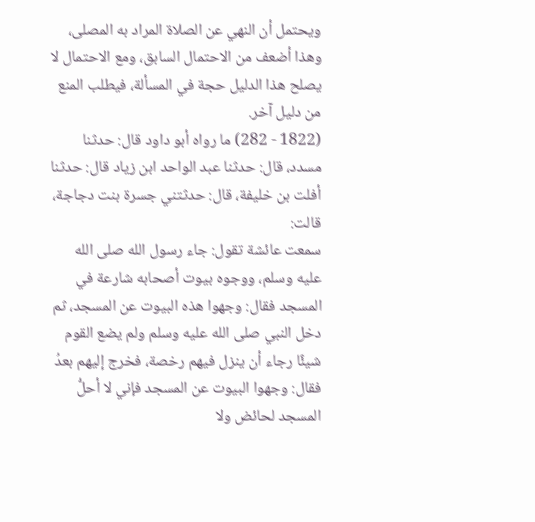ويحتمل أن النهي عن الصلاة المراد به المصلى، وهذا أضعف من الاحتمال السابق، ومع الاحتمال لا يصلح هذا الدليل حجة في المسألة، فيطلب المنع من دليل آخر.
(1822 - 282) ما رواه أبو داود قال: حدثنا مسدد، قال: حدثنا عبد الواحد ابن زياد قال: حدثنا أفلت بن خليفة، قال: حدثتني جسرة بنت دجاجة، قالت:
سمعت عائشة تقول: جاء رسول الله صلى الله عليه وسلم، ووجوه بيوت أصحابه شارعة في المسجد فقال: وجهوا هذه البيوت عن المسجد، ثم دخل النبي صلى الله عليه وسلم ولم يضع القوم شيئًا رجاء أن ينزل فيهم رخصة، فخرج إليهم بعدُ فقال: وجهوا البيوت عن المسجد فإني لا أحلُّ المسجد لحائض ولا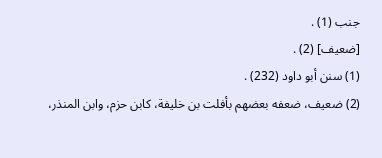جنب (1) .
[ضعيف] (2) .
(1) سنن أبو داود (232) .
(2) ضعيف، ضعفه بعضهم بأفلت بن خليفة، كابن حزم، وابن المنذر،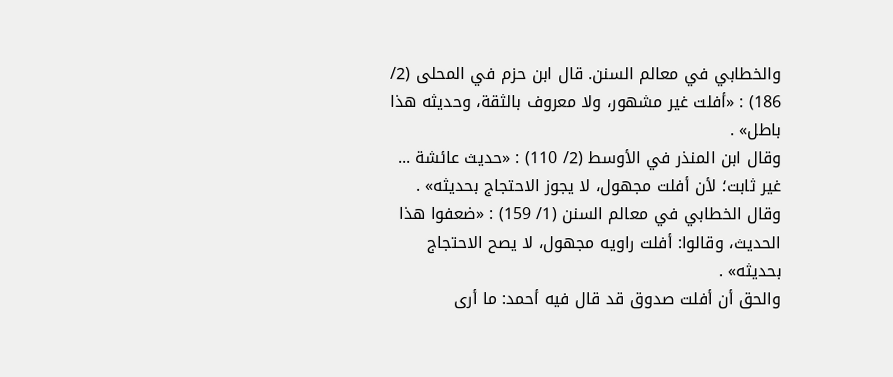والخطابي في معالم السنن. قال ابن حزم في المحلى (2/ 186) : «أفلت غير مشهور، ولا معروف بالثقة، وحديثه هذا باطل» .
وقال ابن المنذر في الأوسط (2/ 110) : «حديث عائشة ... غير ثابت؛ لأن أفلت مجهول، لا يجوز الاحتجاج بحديثه» .
وقال الخطابي في معالم السنن (1/ 159) : «ضعفوا هذا الحديث، وقالوا: أفلت راويه مجهول، لا يصح الاحتجاج بحديثه» .
والحق أن أفلت صدوق قد قال فيه أحمد: ما أرى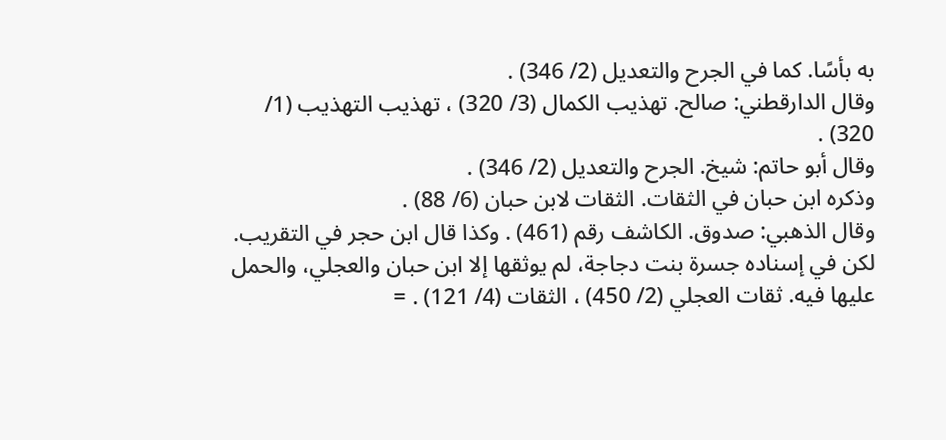به بأسًا. كما في الجرح والتعديل (2/ 346) .
وقال الدارقطني: صالح. تهذيب الكمال (3/ 320) ، تهذيب التهذيب (1/ 320) .
وقال أبو حاتم: شيخ. الجرح والتعديل (2/ 346) .
وذكره ابن حبان في الثقات. الثقات لابن حبان (6/ 88) .
وقال الذهبي: صدوق. الكاشف رقم (461) . وكذا قال ابن حجر في التقريب.
لكن في إسناده جسرة بنت دجاجة، لم يوثقها إلا ابن حبان والعجلي، والحمل عليها فيه. ثقات العجلي (2/ 450) ، الثقات (4/ 121) . =